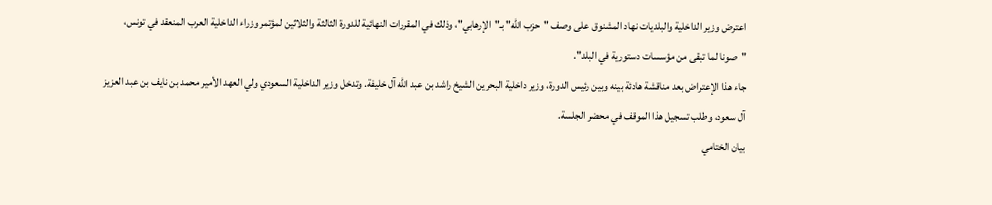اعترض وزير الداخلية والبلديات نهاد المشنوق على وصف "حزب الله" بـ"الإرهابي"، وذلك في المقررات النهائية للدورة الثالثة والثلاثين لمؤتمر وزراء الداخلية العرب المنعقد في تونس، "صونا لما تبقى من مؤسسات دستورية في البلد".
جاء هذا الإعتراض بعد مناقشة هادئة بينه وبين رئيس الدورة، وزير داخلية البحرين الشيخ راشد بن عبد الله آل خليفة. وتدخل وزير الداخلية السعودي ولي العهد الأمير محمد بن نايف بن عبد العزيز آل سعود، وطلب تسجيل هذا الموقف في محضر الجلسة.
بيان الختامي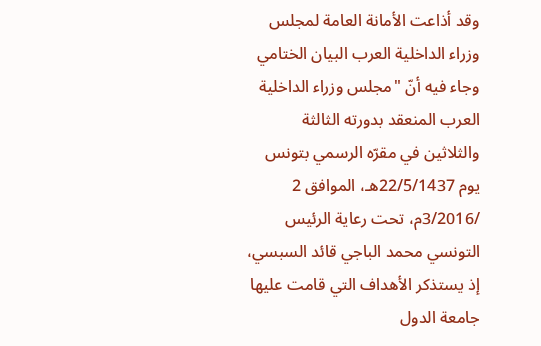وقد أذاعت الأمانة العامة لمجلس وزراء الداخلية العرب البيان الختامي وجاء فيه أنّ "مجلس وزراء الداخلية العرب المنعقد بدورته الثالثة والثلاثين في مقرّه الرسمي بتونس يوم 22/5/1437هـ، الموافق 2 /3/2016م، تحت رعاية الرئيس التونسي محمد الباجي قائد السبسي، إذ يستذكر الأهداف التي قامت عليها جامعة الدول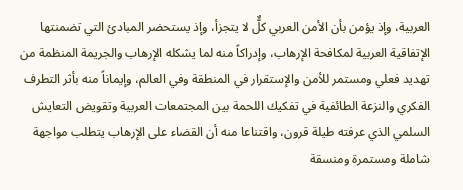العربية، وإذ يؤمن بأن الأمن العربي كلٌّ لا يتجزأ، وإذ يستحضر المبادئ التي تضمنتها الإتفاقية العربية لمكافحة الإرهاب، وإدراكاً منه لما يشكله الإرهاب والجريمة المنظمة من تهديد فعلي ومستمر للأمن والإستقرار في المنطقة وفي العالم، وإيماناً منه بأثر التطرف الفكري والنزعة الطائفية في تفكيك اللحمة بين المجتمعات العربية وتقويض التعايش السلمي الذي عرفته طيلة قرون، واقتناعا منه أن القضاء على الإرهاب يتطلب مواجهة شاملة ومستمرة ومنسقة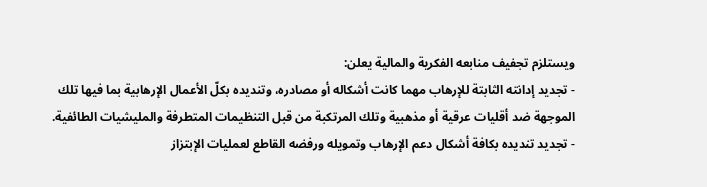ويستلزم تجفيف منابعه الفكرية والمالية يعلن:
- تجديد إدانته الثابتة للإرهاب مهما كانت أشكاله أو مصادره، وتنديده بكلّ الأعمال الإرهابية بما فيها تلك الموجهة ضد أقليات عرقية أو مذهبية وتلك المرتكبة من قبل التنظيمات المتطرفة والمليشيات الطائفية.
- تجديد تنديده بكافة أشكال دعم الإرهاب وتمويله ورفضه القاطع لعمليات الإبتزاز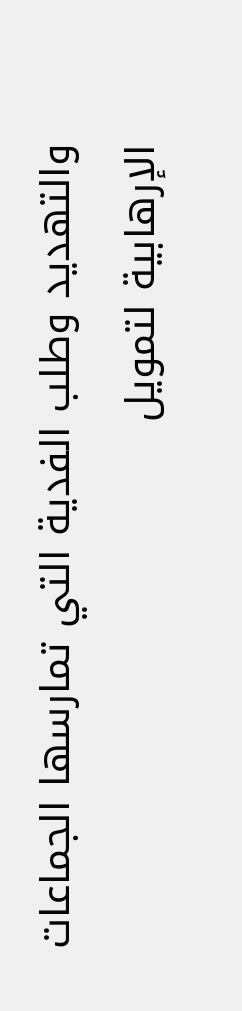والتهديد وطلب الفدية التي تمارسها الجماعات الإرهابية لتمويل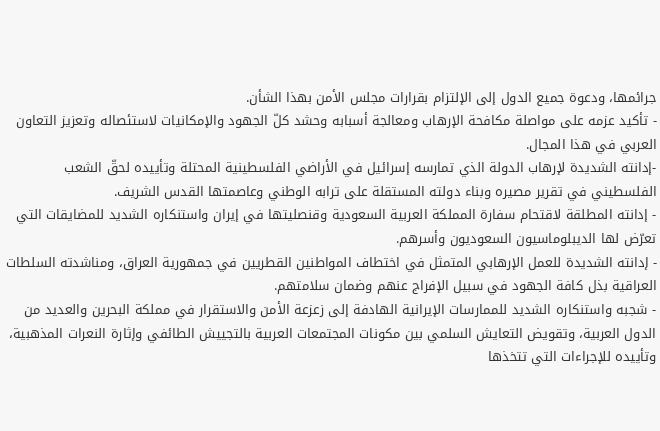جرائمها، ودعوة جميع الدول إلى الإلتزام بقرارات مجلس الأمن بهذا الشأن.
- تأكيد عزمه على مواصلة مكافحة الإرهاب ومعالجة أسبابه وحشد كلّ الجهود والإمكانيات لاستئصاله وتعزيز التعاون العربي في هذا المجال.
-إدانته الشديدة لإرهاب الدولة الذي تمارسه إسرائيل في الأراضي الفلسطينية المحتلة وتأييده لحقّ الشعب الفلسطيني في تقرير مصيره وبناء دولته المستقلة على ترابه الوطني وعاصمتها القدس الشريف.
- إدانته المطلقة لاقتحام سفارة المملكة العربية السعودية وقنصليتها في إيران واستنكاره الشديد للمضايقات التي تعرّض لها الديبلوماسيون السعوديون وأسرهم.
- إدانته الشديدة للعمل الإرهابي المتمثل في اختطاف المواطنين القطريين في جمهورية العراق، ومناشدته السلطات العراقية بذل كافة الجهود في سبيل الإفراج عنهم وضمان سلامتهم.
- شجبه واستنكاره الشديد للممارسات الإيرانية الهادفة إلى زعزعة الأمن والاستقرار في مملكة البحرين والعديد من الدول العربية، وتقويض التعايش السلمي بين مكونات المجتمعات العربية بالتجييش الطائفي وإثارة النعرات المذهبية، وتأييده للإجراءات التي تتخذها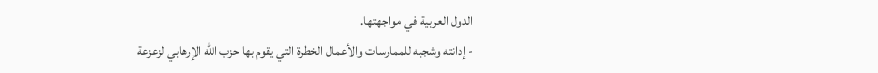الدول العربية في مواجهتها.
- إدانته وشجبه للممارسات والأعمال الخطرة التي يقوم بها حزب الله الإرهابي لزعزعة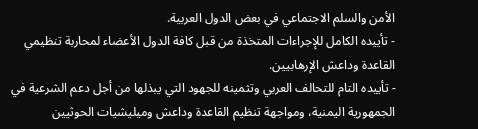الأمن والسلم الاجتماعي في بعض الدول العربية.
- تأييده الكامل للإجراءات المتخذة من قبل كافة الدول الأعضاء لمحاربة تنظيمي القاعدة وداعش الإرهابيين.
- تأييده التام للتحالف العربي وتثمينه للجهود التي يبذلها من أجل دعم الشرعية في الجمهورية اليمنية، ومواجهة تنظيم القاعدة وداعش وميليشيات الحوثيين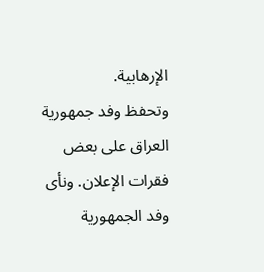الإرهابية.
وتحفظ وفد جمهورية العراق على بعض فقرات الإعلان. ونأى وفد الجمهورية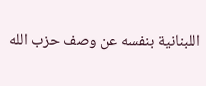اللبنانية بنفسه عن وصف حزب الله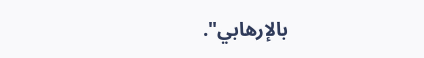بالإرهابي".